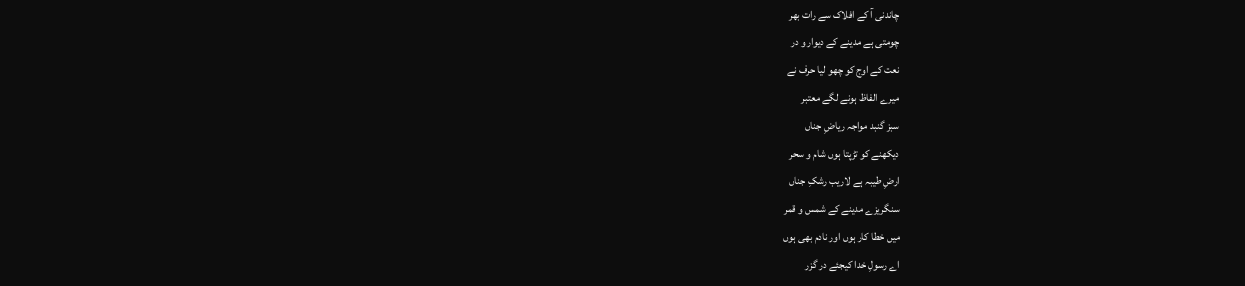چاندنی آ کے افلاک سے رات بھر
چومتی ہے مدینے کے دیوار و در
نعت کے اوج کو چھو لیا حرف نے
میرے الفاظ ہونے لگے معتبر
سبز گنبد مواجہ ریاضِ جناں
دیکھنے کو تڑپتا ہوں شام و سحر
ارضِ طیبہ ہے لاریب رشکِ جناں
سنگریزے مدینے کے شمس و قمر
میں خطا کار ہوں اور نادم بھی ہوں
اے رسولِ خدا کیجئے در گزر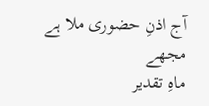آج اذنِ حضوری ملا ہے مجھے
ماہِ تقدیر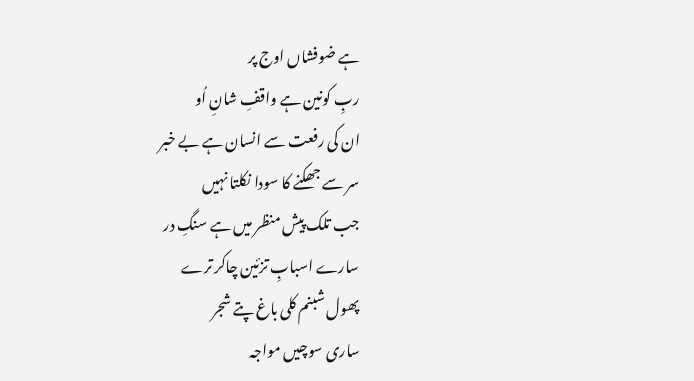ہے ضوفشاں اوج پر
ربِ کونین ہے واقفِ شانِ اُو
ان کی رفعت سے انسان ہے بے خبر
سر سے جھکنے کا سودا نکلتا نہیں
جب تلک پیش منظر میں ہے سنگِ در
سارے اسبابِ تزئین چاکر ترے
پھول شبنم کلی باغ پتے شجر
ساری سوچیں مواجہ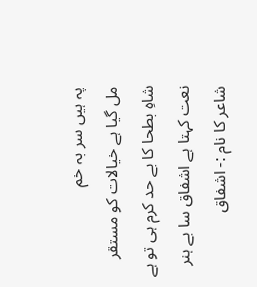پہ ہیں سر بہ خم
مل گیا ہے خیالات کو مستقر
شاہِ بطحا کا بے حد کرم ہی تو ہے
نعت کہتا ہے اشفاق سا بے ہنر
شاعر کا نام :- اشفاق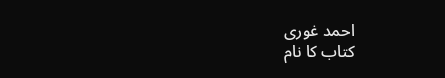احمد غوری
کتاب کا نام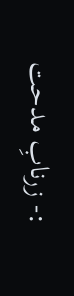:- زرنابِ مدحت